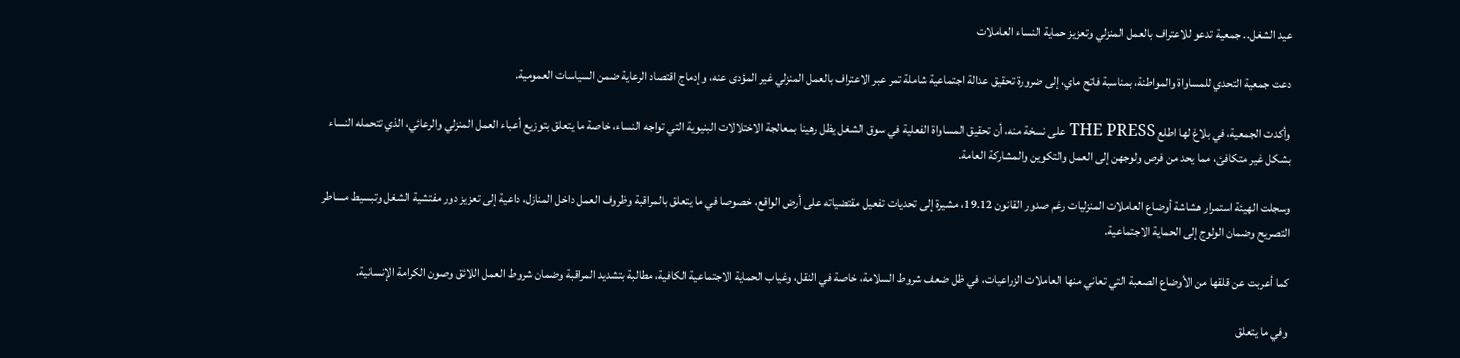عيد الشغل.. جمعية تدعو للاعتراف بالعمل المنزلي وتعزيز حماية النساء العاملات

دعت جمعية التحدي للمساواة والمواطنة، بمناسبة فاتح ماي، إلى ضرورة تحقيق عدالة اجتماعية شاملة تمر عبر الاعتراف بالعمل المنزلي غير المؤدى عنه، وإدماج اقتصاد الرعاية ضمن السياسات العمومية.

وأكدت الجمعية، في بلاغ لها اطلع THE PRESS على نسخة منه، أن تحقيق المساواة الفعلية في سوق الشغل يظل رهينا بمعالجة الاختلالات البنيوية التي تواجه النساء، خاصة ما يتعلق بتوزيع أعباء العمل المنزلي والرعائي، الذي تتحمله النساء بشكل غير متكافئ، مما يحد من فرص ولوجهن إلى العمل والتكوين والمشاركة العامة.

وسجلت الهيئة استمرار هشاشة أوضاع العاملات المنزليات رغم صدور القانون 19.12، مشيرة إلى تحديات تفعيل مقتضياته على أرض الواقع، خصوصا في ما يتعلق بالمراقبة وظروف العمل داخل المنازل، داعية إلى تعزيز دور مفتشية الشغل وتبسيط مساطر التصريح وضمان الولوج إلى الحماية الاجتماعية.

كما أعربت عن قلقها من الأوضاع الصعبة التي تعاني منها العاملات الزراعيات، في ظل ضعف شروط السلامة، خاصة في النقل، وغياب الحماية الاجتماعية الكافية، مطالبة بتشديد المراقبة وضمان شروط العمل اللائق وصون الكرامة الإنسانية.

وفي ما يتعلق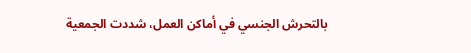بالتحرش الجنسي في أماكن العمل، شددت الجمعية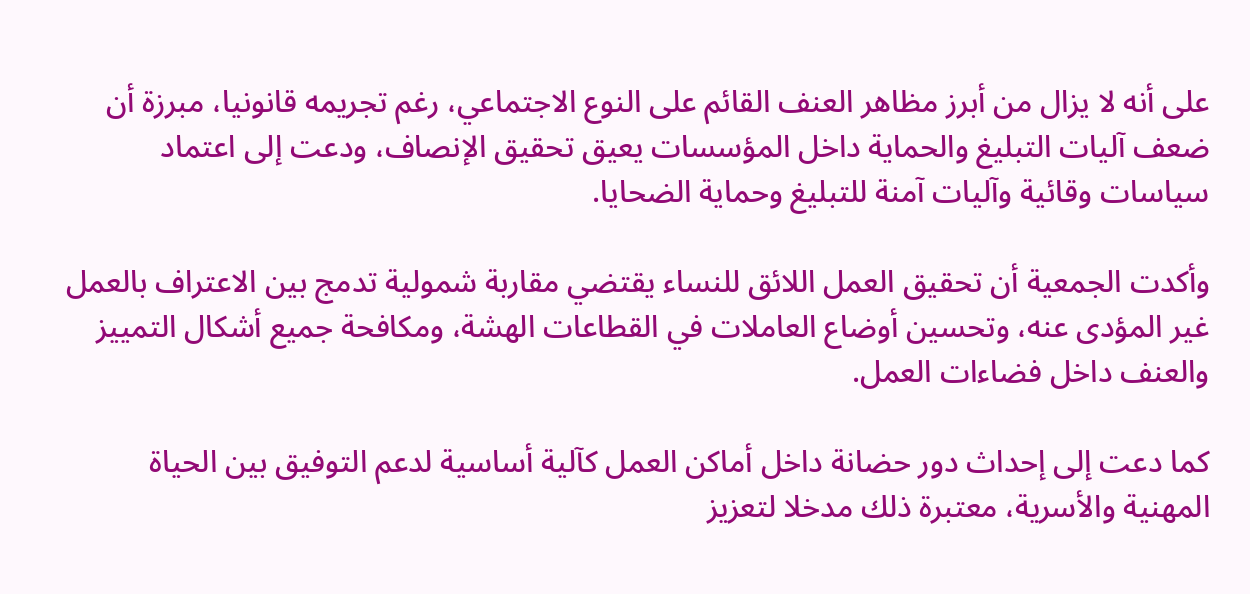على أنه لا يزال من أبرز مظاهر العنف القائم على النوع الاجتماعي، رغم تجريمه قانونيا، مبرزة أن ضعف آليات التبليغ والحماية داخل المؤسسات يعيق تحقيق الإنصاف، ودعت إلى اعتماد سياسات وقائية وآليات آمنة للتبليغ وحماية الضحايا.

وأكدت الجمعية أن تحقيق العمل اللائق للنساء يقتضي مقاربة شمولية تدمج بين الاعتراف بالعمل غير المؤدى عنه، وتحسين أوضاع العاملات في القطاعات الهشة، ومكافحة جميع أشكال التمييز والعنف داخل فضاءات العمل.

كما دعت إلى إحداث دور حضانة داخل أماكن العمل كآلية أساسية لدعم التوفيق بين الحياة المهنية والأسرية، معتبرة ذلك مدخلا لتعزيز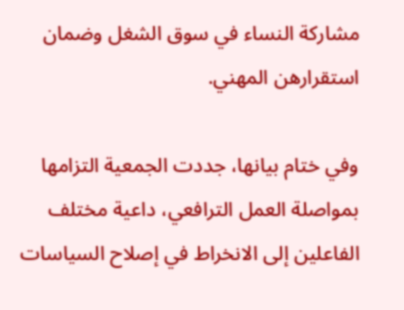مشاركة النساء في سوق الشغل وضمان استقرارهن المهني.

وفي ختام بيانها، جددت الجمعية التزامها بمواصلة العمل الترافعي، داعية مختلف الفاعلين إلى الانخراط في إصلاح السياسات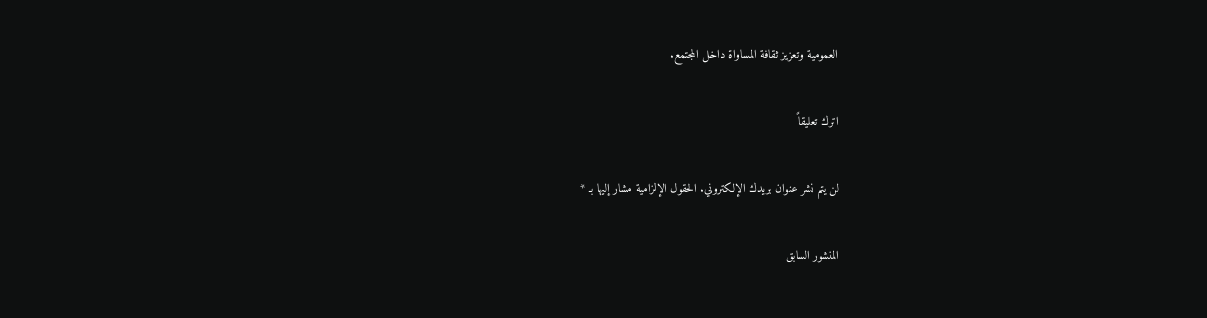العمومية وتعزيز ثقافة المساواة داخل المجتمع.

اترك تعليقاً

لن يتم نشر عنوان بريدك الإلكتروني. الحقول الإلزامية مشار إليها بـ *

المنشور السابق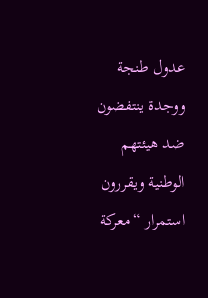عدول طنجة ووجدة ينتفضون ضد هيئتهم الوطنية ويقررون استمرار “معركة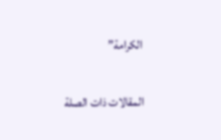الكرامة”

المقالات ذات الصلة